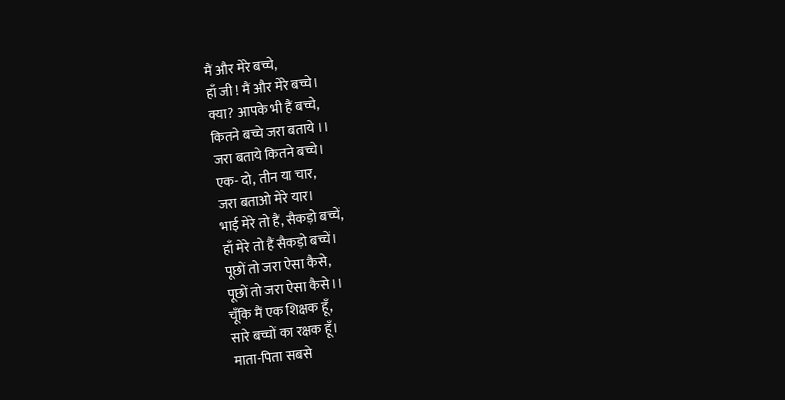मैं और मेरे बच्चे,
हाँ जी ! मैं और मेरे बच्चे।
क्या? आपके भी हैं बच्चे,
कितने बच्चे जरा बताये ।।
जरा बताये कितने बच्चे।
एक- दो, तीन या चार,
जरा बताओ मेरे यार।
भाई मेरे तो हैं, सैकड़ो बच्चें,
हाँ मेरे तो हैं सैकड़ो बच्चें।
पूछों तो जरा ऐसा कैसे,
पूछों तो जरा ऐसा कैसे।।
चूँकि मैं एक शिक्षक हूँ,
सारे बच्चों का रक्षक हूँ।
माता-पिता सबसे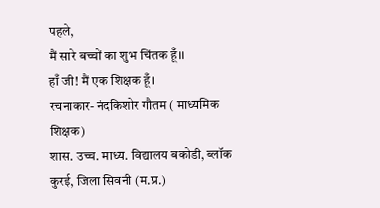पहले,
मैं सारे बच्चों का शुभ चिंतक हूँ।।
हाँ जी! मैं एक शिक्षक हूँ।
रचनाकार- नंदकिशोर गौतम ( माध्यमिक शिक्षक)
शास. उच्च. माध्य. विद्यालय बकोडी, ब्लॉक कुरई, जिला सिवनी (म.प्र.)